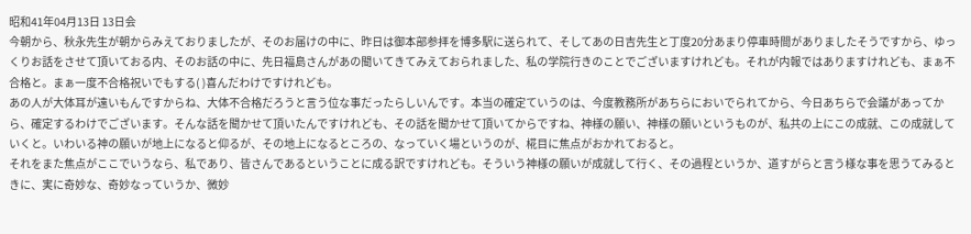昭和41年04月13日 13日会
今朝から、秋永先生が朝からみえておりましたが、そのお届けの中に、昨日は御本部参拝を博多駅に送られて、そしてあの日吉先生と丁度20分あまり停車時間がありましたそうですから、ゆっくりお話をさせて頂いておる内、そのお話の中に、先日福島さんがあの聞いてきてみえておられました、私の学院行きのことでございますけれども。それが内報ではありますけれども、まぁ不合格と。まぁ一度不合格祝いでもする( )喜んだわけですけれども。
あの人が大体耳が遠いもんですからね、大体不合格だろうと言う位な事だったらしいんです。本当の確定ていうのは、今度教務所があちらにおいでられてから、今日あちらで会議があってから、確定するわけでございます。そんな話を聞かせて頂いたんですけれども、その話を聞かせて頂いてからですね、神様の願い、神様の願いというものが、私共の上にこの成就、この成就していくと。いわいる神の願いが地上になると仰るが、その地上になるところの、なっていく場というのが、椛目に焦点がおかれておると。
それをまた焦点がここでいうなら、私であり、皆さんであるということに成る訳ですけれども。そういう神様の願いが成就して行く、その過程というか、道すがらと言う様な事を思うてみるときに、実に奇妙な、奇妙なっていうか、微妙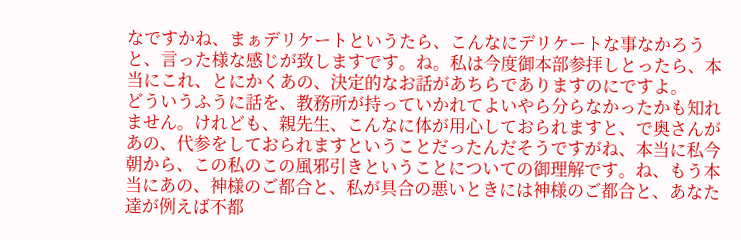なですかね、まぁデリケートというたら、こんなにデリケートな事なかろうと、言った様な感じが致しますです。ね。私は今度御本部参拝しとったら、本当にこれ、とにかくあの、決定的なお話があちらでありますのにですよ。
どういうふうに話を、教務所が持っていかれてよいやら分らなかったかも知れません。けれども、親先生、こんなに体が用心しておられますと、で奥さんがあの、代参をしておられますということだったんだそうですがね、本当に私今朝から、この私のこの風邪引きということについての御理解です。ね、もう本当にあの、神様のご都合と、私が具合の悪いときには神様のご都合と、あなた達が例えば不都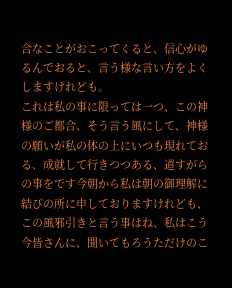合なことがおこってくると、信心がゆるんでおると、言う様な言い方をよくしますけれども。
これは私の事に限っては一つ、この神様のご都合、そう言う風にして、神様の願いが私の体の上にいつも現れておる、成就して行きつつある、道すがらの事をです今朝から私は朝の御理解に結びの所に申しておりますけれども、この風邪引きと言う事はね、私はこう今皆さんに、聞いてもろうただけのこ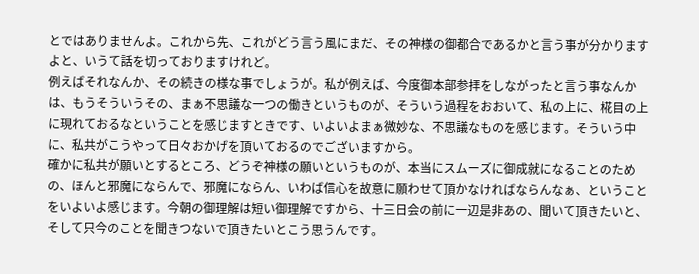とではありませんよ。これから先、これがどう言う風にまだ、その神様の御都合であるかと言う事が分かりますよと、いうて話を切っておりますけれど。
例えばそれなんか、その続きの様な事でしょうが。私が例えば、今度御本部参拝をしながったと言う事なんかは、もうそういうその、まぁ不思議な一つの働きというものが、そういう過程をおおいて、私の上に、椛目の上に現れておるなということを感じますときです、いよいよまぁ微妙な、不思議なものを感じます。そういう中に、私共がこうやって日々おかげを頂いておるのでございますから。
確かに私共が願いとするところ、どうぞ神様の願いというものが、本当にスムーズに御成就になることのための、ほんと邪魔にならんで、邪魔にならん、いわば信心を故意に願わせて頂かなければならんなぁ、ということをいよいよ感じます。今朝の御理解は短い御理解ですから、十三日会の前に一辺是非あの、聞いて頂きたいと、そして只今のことを聞きつないで頂きたいとこう思うんです。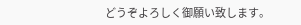どうぞよろしく御願い致します。